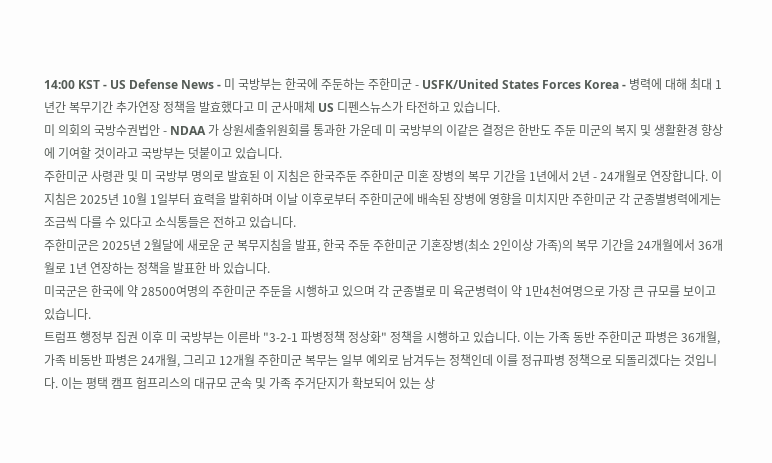14:00 KST - US Defense News - 미 국방부는 한국에 주둔하는 주한미군 - USFK/United States Forces Korea - 병력에 대해 최대 1년간 복무기간 추가연장 정책을 발효했다고 미 군사매체 US 디펜스뉴스가 타전하고 있습니다.
미 의회의 국방수권법안 - NDAA 가 상원세출위원회를 통과한 가운데 미 국방부의 이같은 결정은 한반도 주둔 미군의 복지 및 생활환경 향상에 기여할 것이라고 국방부는 덧붙이고 있습니다.
주한미군 사령관 및 미 국방부 명의로 발효된 이 지침은 한국주둔 주한미군 미혼 장병의 복무 기간을 1년에서 2년 - 24개월로 연장합니다. 이 지침은 2025년 10월 1일부터 효력을 발휘하며 이날 이후로부터 주한미군에 배속된 장병에 영향을 미치지만 주한미군 각 군종별병력에게는 조금씩 다를 수 있다고 소식통들은 전하고 있습니다.
주한미군은 2025년 2월달에 새로운 군 복무지침을 발표, 한국 주둔 주한미군 기혼장병(최소 2인이상 가족)의 복무 기간을 24개월에서 36개월로 1년 연장하는 정책을 발표한 바 있습니다.
미국군은 한국에 약 28500여명의 주한미군 주둔을 시행하고 있으며 각 군종별로 미 육군병력이 약 1만4천여명으로 가장 큰 규모를 보이고 있습니다.
트럼프 행정부 집권 이후 미 국방부는 이른바 "3-2-1 파병정책 정상화" 정책을 시행하고 있습니다. 이는 가족 동반 주한미군 파병은 36개월, 가족 비동반 파병은 24개월, 그리고 12개월 주한미군 복무는 일부 예외로 남겨두는 정책인데 이를 정규파병 정책으로 되돌리겠다는 것입니다. 이는 평택 캠프 험프리스의 대규모 군속 및 가족 주거단지가 확보되어 있는 상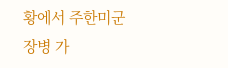황에서 주한미군 장병 가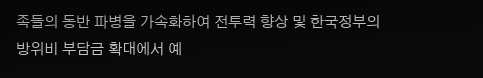족들의 동반 파병을 가속화하여 전투력 향상 및 한국정부의 방위비 부담금 확대에서 예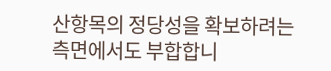산항목의 정당성을 확보하려는 측면에서도 부합합니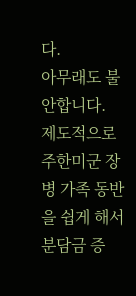다.
아무래도 불안합니다.
제도적으로 주한미군 장병 가족 동반을 쉽게 해서 분담금 증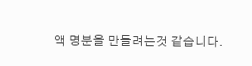액 명분을 만들려는것 같습니다.